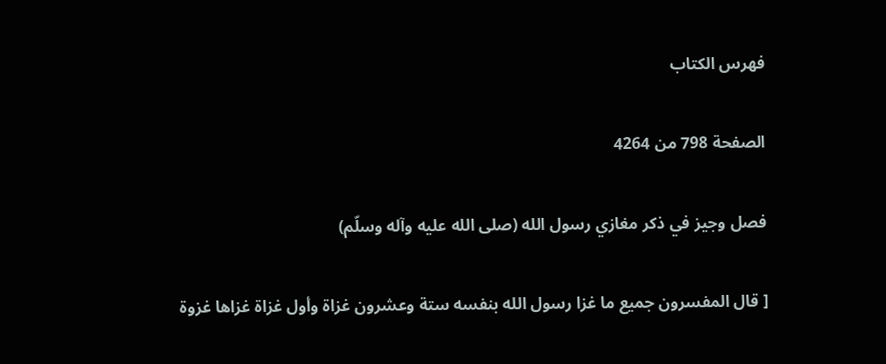فهرس الكتاب

الصفحة 798 من 4264

فصل وجيز في ذكر مغازي رسول الله (صلى الله عليه وآله وسلّم)

[ قال المفسرون جميع ما غزا رسول الله بنفسه ستة وعشرون غزاة وأول غزاة غزاها غزوة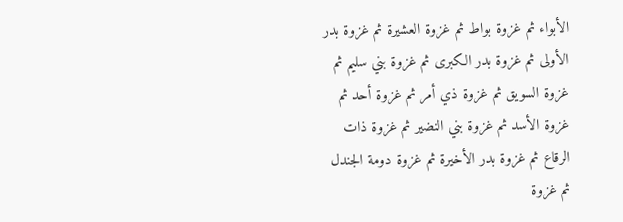الأبواء ثم غزوة بواط ثم غزوة العشيرة ثم غزوة بدر الأولى ثم غزوة بدر الكبرى ثم غزوة بني سليم ثم غزوة السويق ثم غزوة ذي أمر ثم غزوة أحد ثم غزوة الأسد ثم غزوة بني النضير ثم غزوة ذات الرقاع ثم غزوة بدر الأخيرة ثم غزوة دومة الجندل ثم غزوة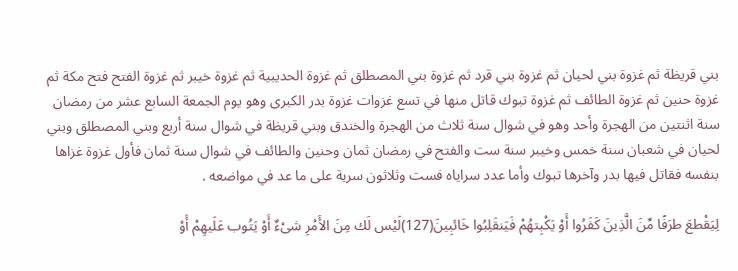بني قريظة ثم غزوة بني لحيان ثم غزوة بني قرد ثم غزوة بني المصطلق ثم غزوة الحديبية ثم غزوة خيبر ثم غزوة الفتح فتح مكة ثم غزوة حنين ثم غزوة الطائف ثم غزوة تبوك قاتل منها في تسع غزوات غزوة بدر الكبرى وهو يوم الجمعة السابع عشر من رمضان سنة اثنتين من الهجرة وأحد وهو في شوال سنة ثلاث من الهجرة والخندق وبني قريظة في شوال سنة أربع وبني المصطلق وبني لحيان في شعبان سنة خمس وخيبر سنة ست والفتح في رمضان ثمان وحنين والطائف في شوال سنة ثمان فأول غزوة غزاها بنفسه فقاتل فيها بدر وآخرها تبوك وأما عدد سراياه فست وثلاثون سرية على ما عد في مواضعه .

لِيَقْطعَ طرَفًا مِّنَ الَّذِينَ كَفَرُوا أَوْ يَكْبِتهُمْ فَيَنقَلِبُوا خَائبِينَ(127)لَيْس لَك مِنَ الأَمْرِ شىْءٌ أَوْ يَتُوب عَلَيهِمْ أَوْ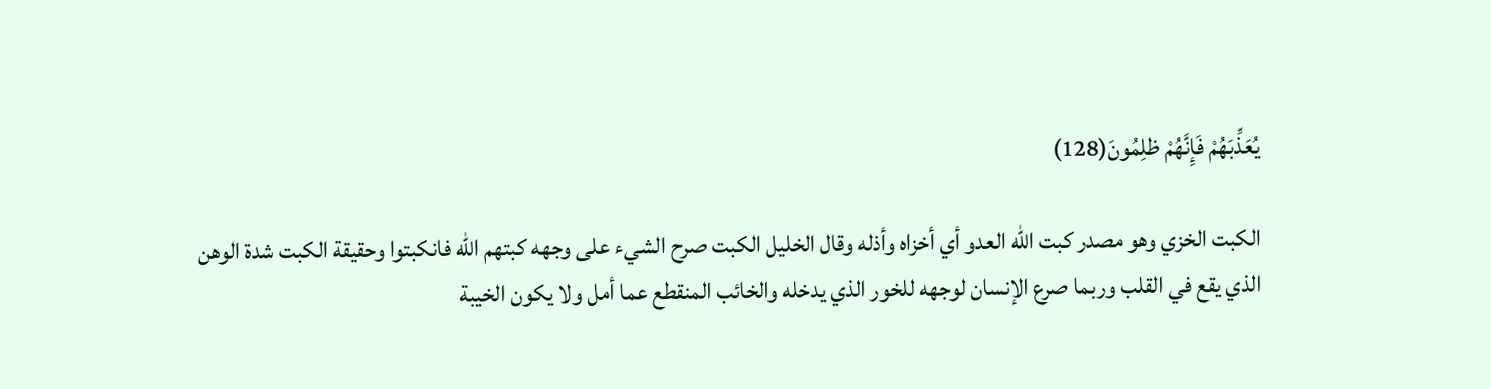يُعَذِّبَهُمْ فَإِنَّهُمْ ظلِمُونَ(128)

الكبت الخزي وهو مصدر كبت الله العدو أي أخزاه وأذله وقال الخليل الكبت صرح الشيء على وجهه كبتهم الله فانكبتوا وحقيقة الكبت شدة الوهن الذي يقع في القلب وربما صرع الإنسان لوجهه للخور الذي يدخله والخائب المنقطع عما أمل ولا يكون الخيبة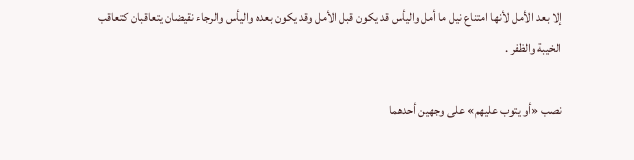إلا بعد الأمل لأنها امتناع نيل ما أمل واليأس قد يكون قبل الأمل وقد يكون بعده واليأس والرجاء نقيضان يتعاقبان كتعاقب الخيبة والظفر .

نصب «أو يتوب عليهم» على وجهين أحدهما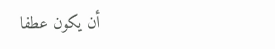أن يكون عطفا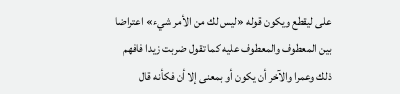على ليقطع ويكون قوله «ليس لك من الأمر شيء» اعتراضا بين المعطوف والمعطوف عليه كما تقول ضربت زيدا فافهم ذلك وعمرا والآخر أن يكون أو بمعنى إلا أن فكأنه قال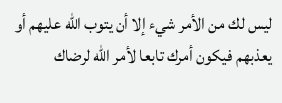ليس لك من الأمر شيء إلا أن يتوب الله عليهم أو يعذبهم فيكون أمرك تابعا لأمر الله لرضاك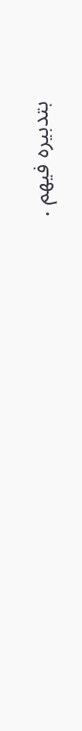بتدبيره فيهم .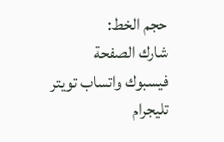حجم الخط:
شارك الصفحة
فيسبوك واتساب تويتر تليجرام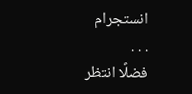انستجرام
. . .
فضلًا انتظر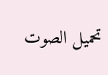تحميل الصوت